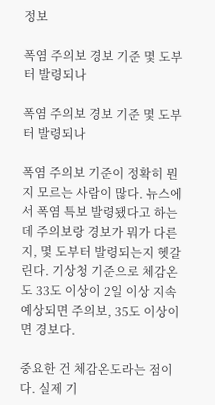정보

폭염 주의보 경보 기준 몇 도부터 발령되나

폭염 주의보 경보 기준 몇 도부터 발령되나

폭염 주의보 기준이 정확히 뭔지 모르는 사람이 많다. 뉴스에서 폭염 특보 발령됐다고 하는데 주의보랑 경보가 뭐가 다른지, 몇 도부터 발령되는지 헷갈린다. 기상청 기준으로 체감온도 33도 이상이 2일 이상 지속 예상되면 주의보, 35도 이상이면 경보다.

중요한 건 체감온도라는 점이다. 실제 기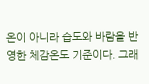온이 아니라 습도와 바람을 반영한 체감온도 기준이다. 그래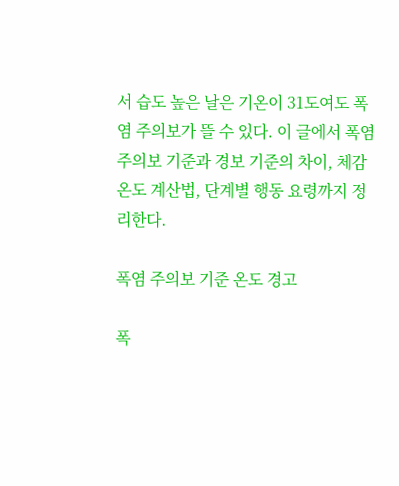서 습도 높은 날은 기온이 31도여도 폭염 주의보가 뜰 수 있다. 이 글에서 폭염 주의보 기준과 경보 기준의 차이, 체감온도 계산법, 단계별 행동 요령까지 정리한다.

폭염 주의보 기준 온도 경고

폭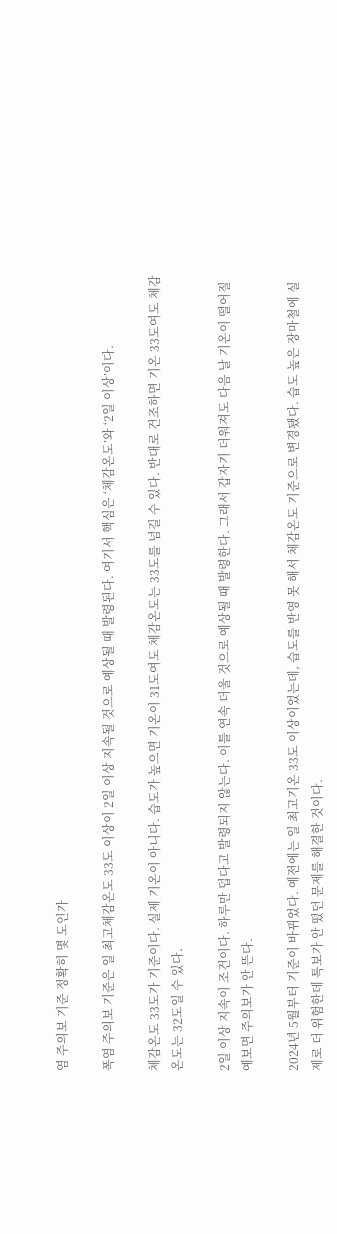염 주의보 기준 정확히 몇 도인가

폭염 주의보 기준은 일 최고체감온도 33도 이상이 2일 이상 지속될 것으로 예상될 때 발령된다. 여기서 핵심은 ‘체감온도’와 ‘2일 이상’이다.

체감온도 33도가 기준이다. 실제 기온이 아니다. 습도가 높으면 기온이 31도여도 체감온도는 33도를 넘길 수 있다. 반대로 건조하면 기온 33도여도 체감온도는 32도일 수 있다.

2일 이상 지속이 조건이다. 하루만 덥다고 발령되지 않는다. 이틀 연속 더울 것으로 예상될 때 발령한다. 그래서 갑자기 더워져도 다음 날 기온이 떨어질 예보면 주의보가 안 뜬다.

2024년 5월부터 기준이 바뀌었다. 예전에는 일 최고기온 33도 이상이었는데, 습도를 반영 못 해서 체감온도 기준으로 변경됐다. 습도 높은 장마철에 실제로 더 위험한데 특보가 안 떴던 문제를 해결한 것이다.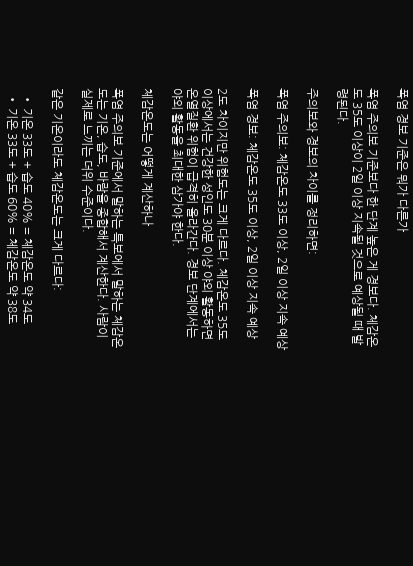폭염 경보 기준은 뭐가 다른가

폭염 주의보 기준보다 한 단계 높은 게 경보다. 체감온도 35도 이상이 2일 이상 지속될 것으로 예상될 때 발령된다.

주의보와 경보의 차이를 정리하면:

폭염 주의보: 체감온도 33도 이상, 2일 이상 지속 예상

폭염 경보: 체감온도 35도 이상, 2일 이상 지속 예상

2도 차이지만 위험도는 크게 다르다. 체감온도 35도 이상에서는 건강한 성인도 30분 이상 야외 활동하면 온열질환 위험이 급격히 올라간다. 경보 단계에서는 야외 활동을 최대한 삼가야 한다.

체감온도는 어떻게 계산하나

폭염 주의보 기준에서 말하는 특보에서 말하는 체감온도는 기온, 습도, 바람을 종합해서 계산한다. 사람이 실제로 느끼는 더위 수준이다.

같은 기온이라도 체감온도는 크게 다르다:

  • 기온 33도 + 습도 40% = 체감온도 약 34도
  • 기온 33도 + 습도 60% = 체감온도 약 38도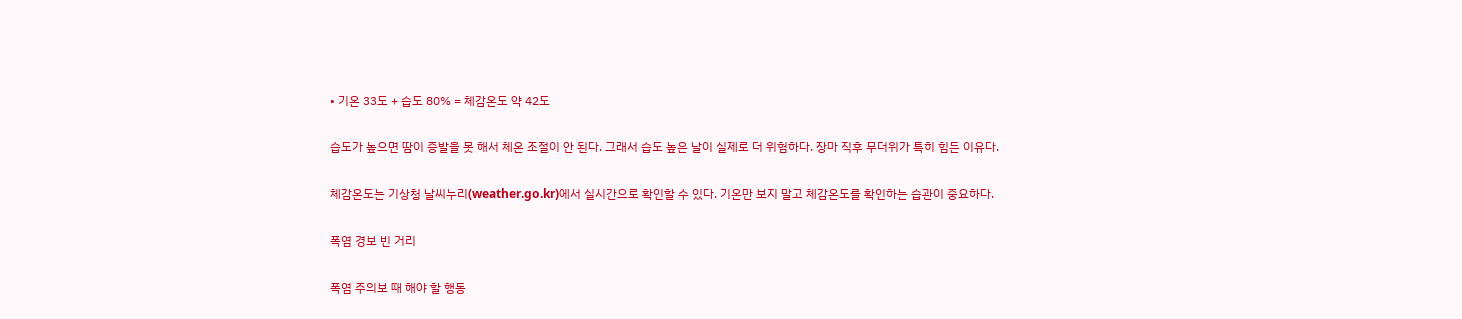• 기온 33도 + 습도 80% = 체감온도 약 42도

습도가 높으면 땀이 증발을 못 해서 체온 조절이 안 된다. 그래서 습도 높은 날이 실제로 더 위험하다. 장마 직후 무더위가 특히 힘든 이유다.

체감온도는 기상청 날씨누리(weather.go.kr)에서 실시간으로 확인할 수 있다. 기온만 보지 말고 체감온도를 확인하는 습관이 중요하다.

폭염 경보 빈 거리

폭염 주의보 때 해야 할 행동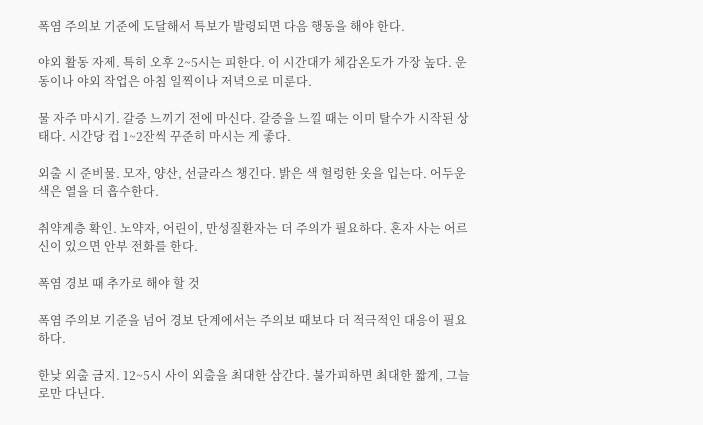폭염 주의보 기준에 도달해서 특보가 발령되면 다음 행동을 해야 한다.

야외 활동 자제. 특히 오후 2~5시는 피한다. 이 시간대가 체감온도가 가장 높다. 운동이나 야외 작업은 아침 일찍이나 저녁으로 미룬다.

물 자주 마시기. 갈증 느끼기 전에 마신다. 갈증을 느낄 때는 이미 탈수가 시작된 상태다. 시간당 컵 1~2잔씩 꾸준히 마시는 게 좋다.

외출 시 준비물. 모자, 양산, 선글라스 챙긴다. 밝은 색 헐렁한 옷을 입는다. 어두운 색은 열을 더 흡수한다.

취약계층 확인. 노약자, 어린이, 만성질환자는 더 주의가 필요하다. 혼자 사는 어르신이 있으면 안부 전화를 한다.

폭염 경보 때 추가로 해야 할 것

폭염 주의보 기준을 넘어 경보 단계에서는 주의보 때보다 더 적극적인 대응이 필요하다.

한낮 외출 금지. 12~5시 사이 외출을 최대한 삼간다. 불가피하면 최대한 짧게, 그늘로만 다닌다.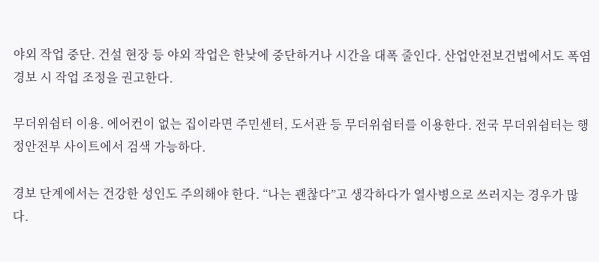야외 작업 중단. 건설 현장 등 야외 작업은 한낮에 중단하거나 시간을 대폭 줄인다. 산업안전보건법에서도 폭염 경보 시 작업 조정을 권고한다.

무더위쉼터 이용. 에어컨이 없는 집이라면 주민센터, 도서관 등 무더위쉼터를 이용한다. 전국 무더위쉼터는 행정안전부 사이트에서 검색 가능하다.

경보 단계에서는 건강한 성인도 주의해야 한다. “나는 괜찮다”고 생각하다가 열사병으로 쓰러지는 경우가 많다.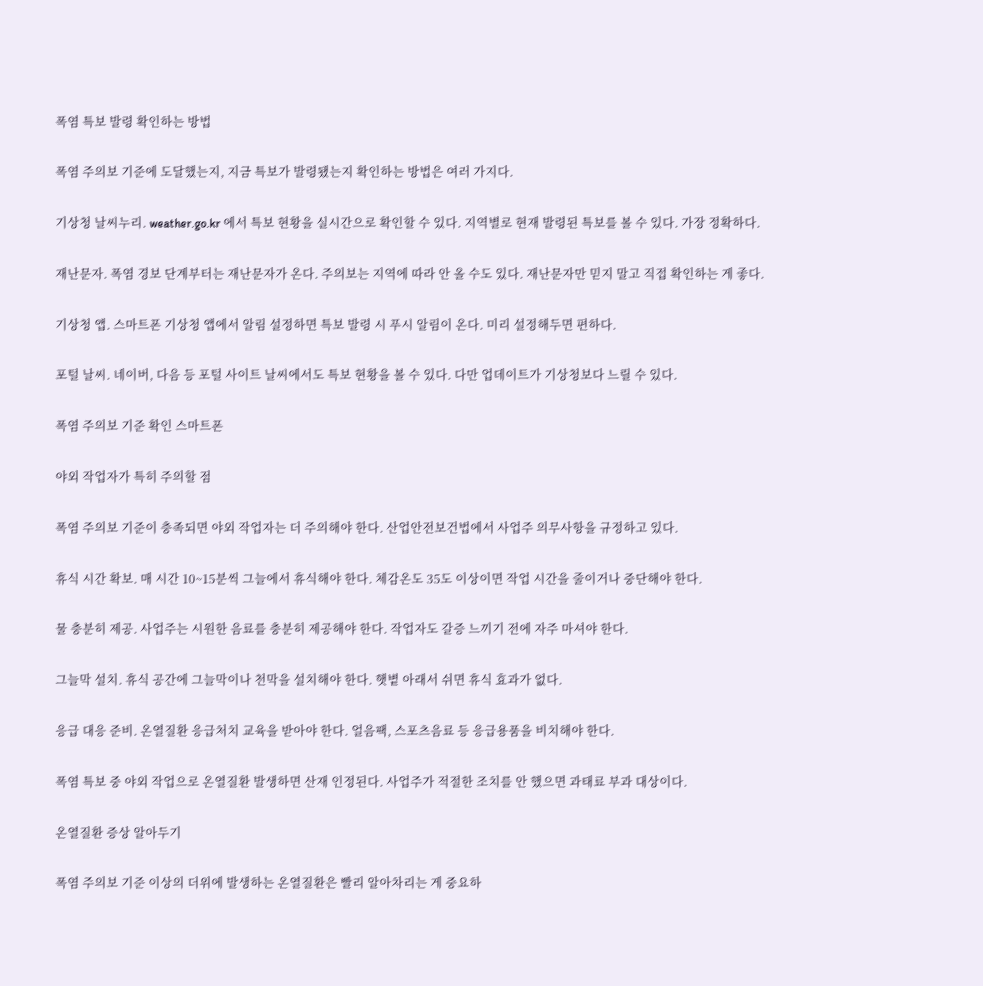폭염 특보 발령 확인하는 방법

폭염 주의보 기준에 도달했는지, 지금 특보가 발령됐는지 확인하는 방법은 여러 가지다.

기상청 날씨누리. weather.go.kr 에서 특보 현황을 실시간으로 확인할 수 있다. 지역별로 현재 발령된 특보를 볼 수 있다. 가장 정확하다.

재난문자. 폭염 경보 단계부터는 재난문자가 온다. 주의보는 지역에 따라 안 올 수도 있다. 재난문자만 믿지 말고 직접 확인하는 게 좋다.

기상청 앱. 스마트폰 기상청 앱에서 알림 설정하면 특보 발령 시 푸시 알림이 온다. 미리 설정해두면 편하다.

포털 날씨. 네이버, 다음 등 포털 사이트 날씨에서도 특보 현황을 볼 수 있다. 다만 업데이트가 기상청보다 느릴 수 있다.

폭염 주의보 기준 확인 스마트폰

야외 작업자가 특히 주의할 점

폭염 주의보 기준이 충족되면 야외 작업자는 더 주의해야 한다. 산업안전보건법에서 사업주 의무사항을 규정하고 있다.

휴식 시간 확보. 매 시간 10~15분씩 그늘에서 휴식해야 한다. 체감온도 35도 이상이면 작업 시간을 줄이거나 중단해야 한다.

물 충분히 제공. 사업주는 시원한 음료를 충분히 제공해야 한다. 작업자도 갈증 느끼기 전에 자주 마셔야 한다.

그늘막 설치. 휴식 공간에 그늘막이나 천막을 설치해야 한다. 햇볕 아래서 쉬면 휴식 효과가 없다.

응급 대응 준비. 온열질환 응급처치 교육을 받아야 한다. 얼음팩, 스포츠음료 등 응급용품을 비치해야 한다.

폭염 특보 중 야외 작업으로 온열질환 발생하면 산재 인정된다. 사업주가 적절한 조치를 안 했으면 과태료 부과 대상이다.

온열질환 증상 알아두기

폭염 주의보 기준 이상의 더위에 발생하는 온열질환은 빨리 알아차리는 게 중요하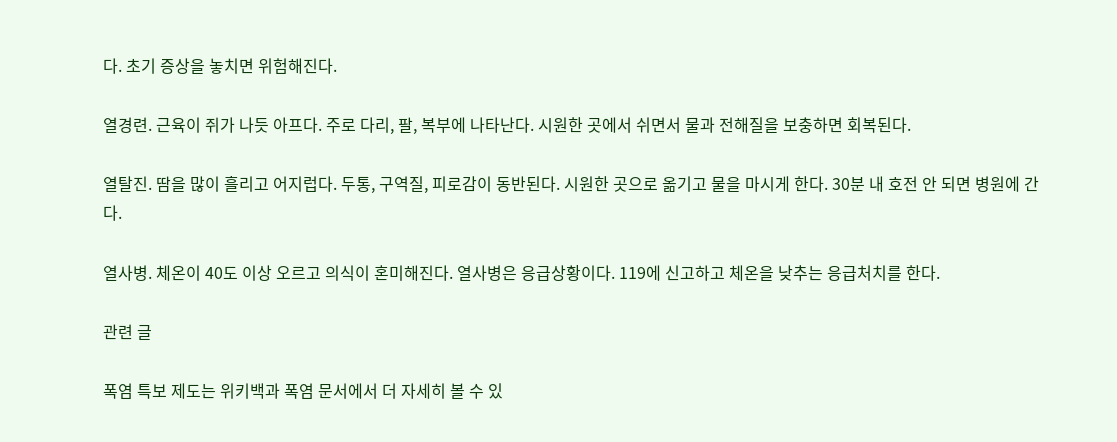다. 초기 증상을 놓치면 위험해진다.

열경련. 근육이 쥐가 나듯 아프다. 주로 다리, 팔, 복부에 나타난다. 시원한 곳에서 쉬면서 물과 전해질을 보충하면 회복된다.

열탈진. 땀을 많이 흘리고 어지럽다. 두통, 구역질, 피로감이 동반된다. 시원한 곳으로 옮기고 물을 마시게 한다. 30분 내 호전 안 되면 병원에 간다.

열사병. 체온이 40도 이상 오르고 의식이 혼미해진다. 열사병은 응급상황이다. 119에 신고하고 체온을 낮추는 응급처치를 한다.

관련 글

폭염 특보 제도는 위키백과 폭염 문서에서 더 자세히 볼 수 있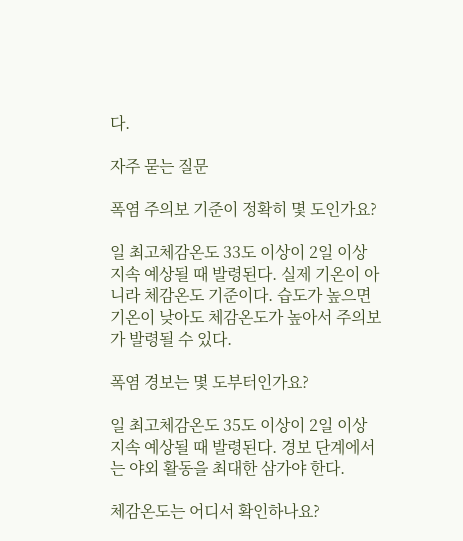다.

자주 묻는 질문

폭염 주의보 기준이 정확히 몇 도인가요?

일 최고체감온도 33도 이상이 2일 이상 지속 예상될 때 발령된다. 실제 기온이 아니라 체감온도 기준이다. 습도가 높으면 기온이 낮아도 체감온도가 높아서 주의보가 발령될 수 있다.

폭염 경보는 몇 도부터인가요?

일 최고체감온도 35도 이상이 2일 이상 지속 예상될 때 발령된다. 경보 단계에서는 야외 활동을 최대한 삼가야 한다.

체감온도는 어디서 확인하나요?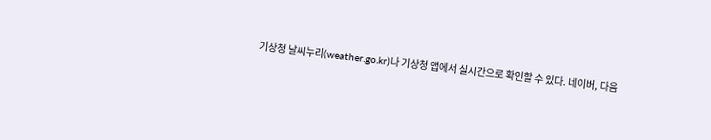기상청 날씨누리(weather.go.kr)나 기상청 앱에서 실시간으로 확인할 수 있다. 네이버, 다음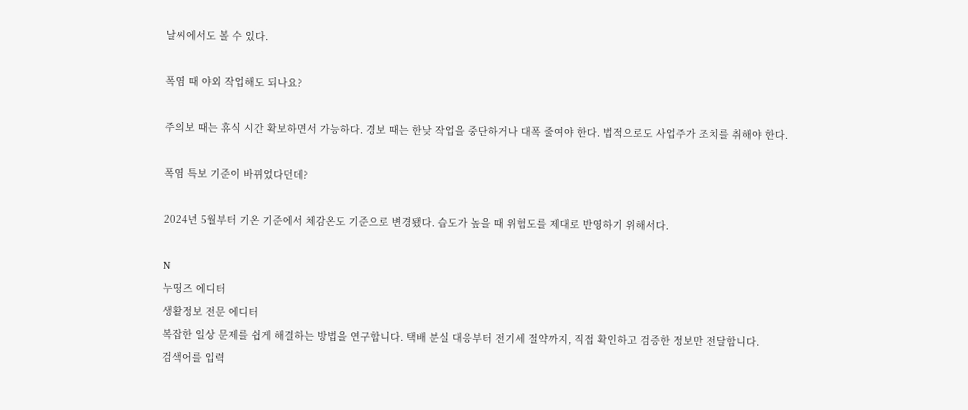날씨에서도 볼 수 있다.

폭염 때 야외 작업해도 되나요?

주의보 때는 휴식 시간 확보하면서 가능하다. 경보 때는 한낮 작업을 중단하거나 대폭 줄여야 한다. 법적으로도 사업주가 조치를 취해야 한다.

폭염 특보 기준이 바뀌었다던데?

2024년 5월부터 기온 기준에서 체감온도 기준으로 변경됐다. 습도가 높을 때 위험도를 제대로 반영하기 위해서다.

N
누띵즈 에디터
생활정보 전문 에디터
복잡한 일상 문제를 쉽게 해결하는 방법을 연구합니다. 택배 분실 대응부터 전기세 절약까지, 직접 확인하고 검증한 정보만 전달합니다.
검색어를 입력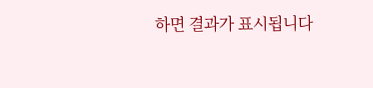하면 결과가 표시됩니다